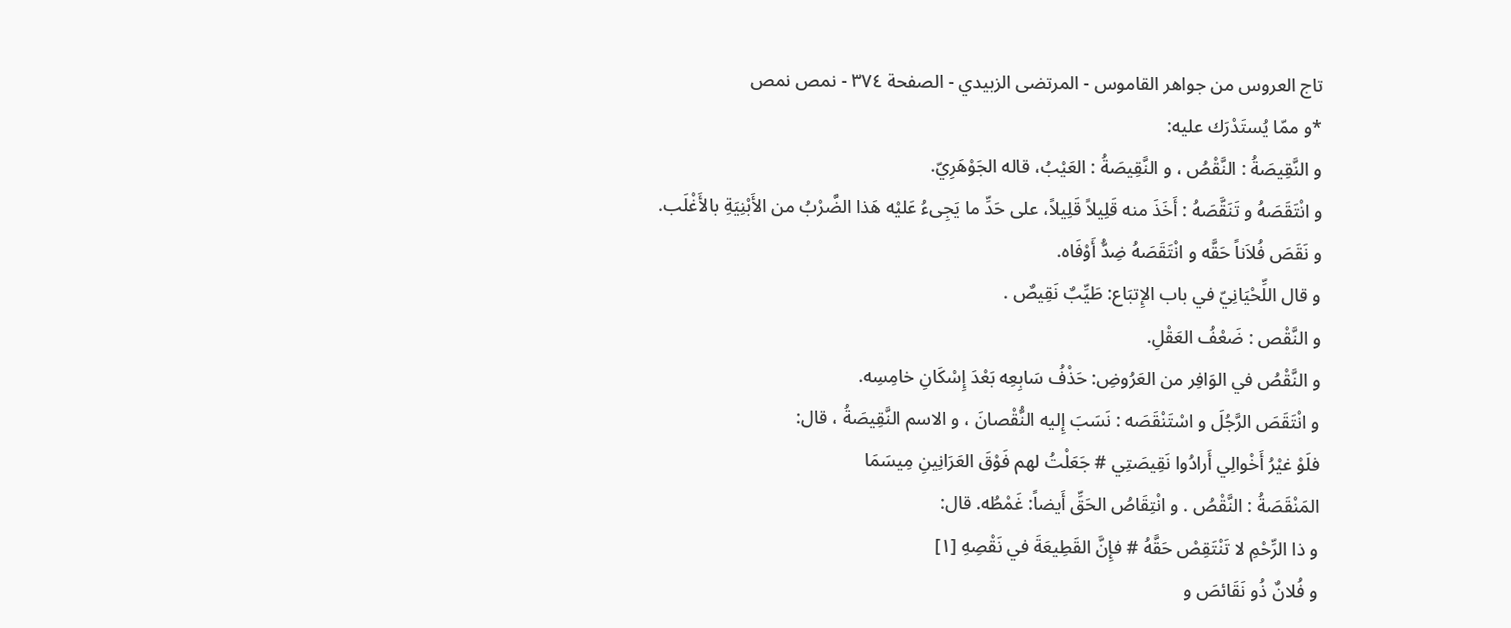تاج العروس من جواهر القاموس - المرتضى الزبيدي - الصفحة ٣٧٤ - نمص نمص
*و ممّا يُستَدْرَك عليه:
و النَّقِيصَةُ : النَّقْصُ ، و النَّقِيصَةُ : العَيْبُ، قاله الجَوْهَرِيّ.
و انْتَقَصَهُ و تَنَقَّصَهُ : أَخَذَ منه قَلِيلاً قَلِيلاً، على حَدِّ ما يَجِىءُ عَليْه هَذا الضَّرْبُ من الأَبْنِيَةِ بالأَغْلَب.
و نَقَصَ فُلاَناً حَقَّه و انْتَقَصَهُ ضِدُّ أَوْفَاه.
و قال اللِّحْيَانِيّ في باب الإِتبَاع: طَيِّبٌ نَقِيصٌ .
و النَّقْص : ضَعْفُ العَقْلِ.
و النَّقْصُ في الوَافِر من العَرُوضِ: حَذْفُ سَابِعِه بَعْدَ إِسْكَانِ خامِسِه.
و انْتَقَصَ الرَّجُلَ و اسْتَنْقَصَه : نَسَبَ إِليه النُّقْصانَ ، و الاسم النَّقِيصَةُ ، قال:
فلَوْ غيْرُ أَخْوالِي أَرادُوا نَقِيصَتِي # جَعَلْتُ لهم فَوْقَ العَرَانِينِ مِيسَمَا
المَنْقَصَةُ : النَّقْصُ . و انْتِقَاصُ الحَقِّ أَيضاً: غَمْطُه. قال:
و ذا الرِّحْمِ لا تَنْتَقِصْ حَقَّهُ # فإِنَّ القَطِيعَةَ في نَقْصِهِ [١]
و فُلانٌ ذُو نَقَائصَ و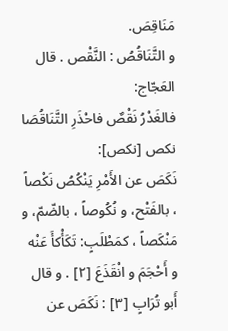مَنَاقِصَ.
و التَّنَاقُصُ : النَّقْص . قال العَجّاج:
فالغَدْرُ نَقْصٌ فاحْذَرِ التَّنَاقُصَا
نكص [نكص]:
نَكَصَ عن الأَمْرِ يَنْكُصُ نَكْصاً ، بالفَتْح، و نُكُوصاً ، بالضّمّ، و مَنْكَصاً ، كمَطْلَبٍ: تَكَأْكأَ عَنْه و أَحْجَمَ و انْقَذَعَ [٢] . و قال أَبو تُرَابٍ [٣] : نَكَصَ عن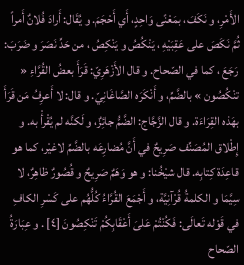الأَمْرِ، و نَكَفَ، بمَعْنًى وَاحِدٍ، أَي أَحْجَمَ. و يُقَال: أَرادَ فُلانٌ أَمراً ثُمَّ نَكَصَ على عَقِبَيْهِ ، يَنْكُصُ و يَنْكِصُ ، من حَدِّ نَصَرَ و ضَرَبَ: رَجَعَ ، كما في الصّحاح. و قال الأَزْهَرِيّ: قَرَأَ بعضُ القُرَّاءِ « تنْكُصُون » بالضَّمِّ، و أَنْكَرَه الصَّاغَانِيّ. و قال: لا أَعرِفُ مَن قَرَأَ بهَذه القِرَاءَة. و قال الزَّجَّاج: الضَّمُّ جائِزٌ، و لَكنَّه لم يُقْرأْ به. و إِطْلاق المُصَنِّف صَرِيحٌ في أَنَّ مُضارِعَه بالضَّمِّ لاغيْر، كما هو قاعِدَة كِتابِه. قال شيْخُنا: و هو وَهَمٌ صَرِيحٌ و قُصُورٌ ظاهِرٌ، لا سِيَّمَا و الكلمةُ قُرْآنِيَّة، و أَجْمَعَ القُرَّاءُ كُلُّهُم على كَسْرِ الكافِ في قَوْله تَعالَى: فَكُنْتُمْ عَلىَ أَعْقَابِكُمْ تَنْكِصُونَ [٤] . و عِبَارَةُ الصّحاح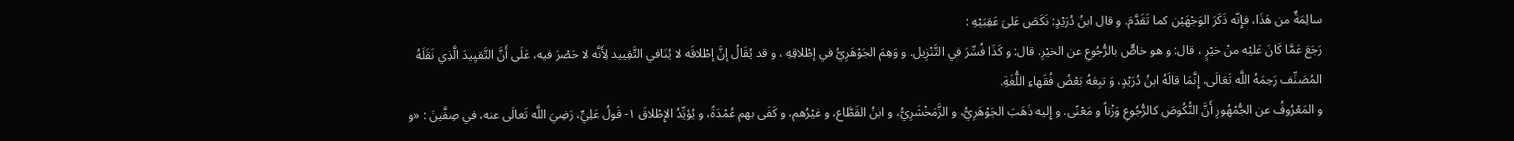سالِمَةٌ من هَذَا، فإِنّه ذَكَرَ الوَجْهَيْن كما تَقَدَّمَ. و قال ابنُ دُرَيْدٍ: نَكَصَ عَلىَ عَقِبَيْهِ :
رَجَعَ عَمَّا كَانَ عَليْه منْ خيْرٍ ، قال: و هو خاصٌّ بالرُّجُوعِ عن الخيْرِ. قال: و كَذَا فُسِّرَ في التَّنْزِيل. و وَهِمَ الجَوْهَرِيُّ في إطْلاقِهِ ، و قد يُقَالُ إنَّ إطْلاقَه لا يُنَافي التَّقِييد لِأَنَّه لا حَصْرَ فيه، عَلَى أَنَّ التَّقيِيدَ الَّذِي نَقَلَهُ المُصَنِّف رَحِمَهُ اللَّه تَعَالَى، إِنَّمَا قالَهُ ابنُ دُرَيْدٍ، وَ تبِعَهُ بَعْضُ فُقَهاءِ اللُّغَةِ.
و المَعْرُوفُ عن الجُّمْهُورِ أَنَّ النُّكُوصَ كالرُّجُوعِ وَزْناً و مَعْنًى. و إِليه ذَهَبَ الجَوْهَرِيُّ، و الزَّمَخْشَرِيُّ، و ابنُ القَطَّاع، و غيْرُهم، و كَفَى بهم عُمْدَةً، و يُؤيِّدُ الإِطْلاقَ ١- قَولُ عَلِيٍّ، رَضِيَ اللَّه تَعالَى عنه، في صِفَّينَ : «و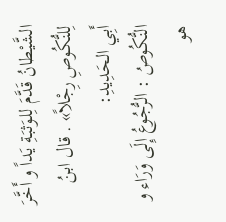الشَّيْطانُ قَدَّمَ لِلوَثبَةِ يَداً و أَخَّرَ لِلنُّكُوصِ رِجْلاً» . قال ابنُ أَبِي الحَدِيدِ:
النُّكُوصُ : الرُّجُوعُ إِلَى وَرَاء و هو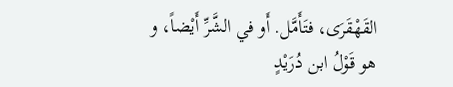القَهْقَرَى، فتَأَمَّل. أَو في الشَّرِّ أَيْضاً، و هو قَوْلُ ابن دُرَيْدٍ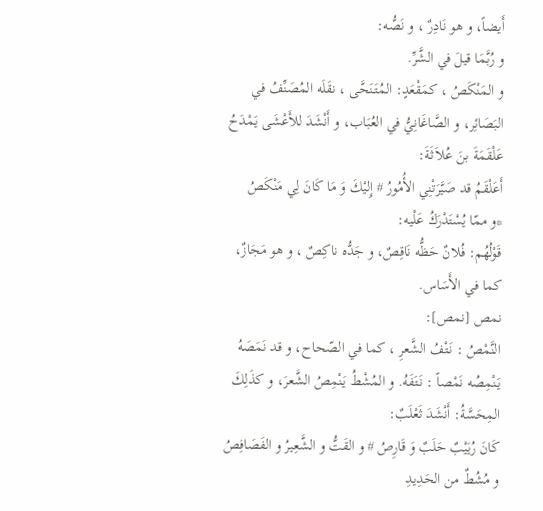أَيضاً، و هو نَادِرٌ ، و نَصُّه:
و رُبَّمَا قيلَ في الشَّرِّ.
و المَنْكَصُ ، كمَقْعَدٍ: المُتَنَحَّى ، نقَلَه المُصَنِّفُ في البَصَائِر، و الصَّاغَانِيُّ في العُبَاب، و أَنْشَدَ للأَعْشَى يَمْدَحُ عَلْقَمَةَ بنَ عُلاَثَةَ:
أَعَلْقَمُ قد صَيَّرَتْنِي الأُمُورُ # إِليْكَ وَ مَا كَانَ لِي مَنْكَصُ
*و ممّا يُسْتَدْرَكُ عَلْيه:
قَوْلُهُم: فُلانٌ حَظُّه نَاقِصٌ، و جَدُّه ناكِصٌ ، و هو مَجَازٌ، كما في الأَسَاس.
نمص [نمص]:
النَّمْصُ : نَتْفُ الشَّعرِ ، كما في الصّحاح، و قد نَمَصَهُ يَنْمِصُه نَمْصاً : نَتَفَهُ. و المُشْطُ يَنْمِصُ الشَّعرَ، و كذَلِكَ المِحَسَّةُ: أَنْشَدَ ثَعْلَبٌ:
كَانَ رُيَيْبٌ حَلَبٌ وَ قَارِصُ # و القَتُّ و الشَّعِيرُ و الفَصَافِصُ
و مُشُطٌ من الحَدِيدِ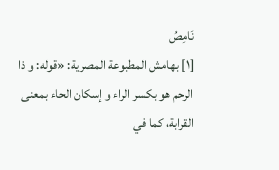نَامِصُ
[١] بهامش المطبوعة المصرية: «قوله: و ذا الرحم هو بكسر الراء و إسكان الحاء بمعنى القرابة، كما في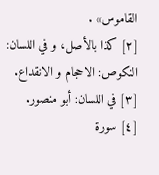القاموس» .
[٢] كذا بالأصل، و في اللسان: النكوص: الاحجام و الانقداع.
[٣] في اللسان: أبو منصور.
[٤] سورة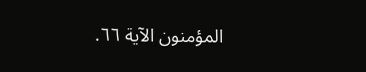المؤمنون الآية ٦٦.